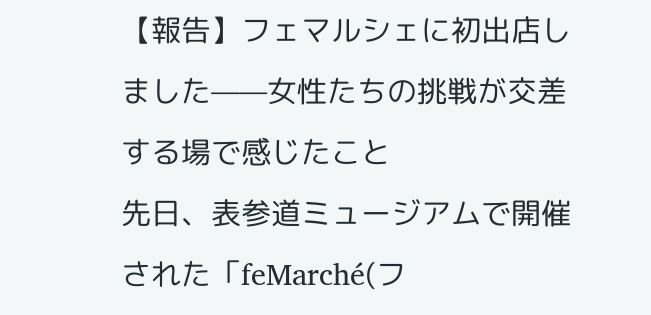【報告】フェマルシェに初出店しました——女性たちの挑戦が交差する場で感じたこと
先日、表参道ミュージアムで開催された「feMarché(フ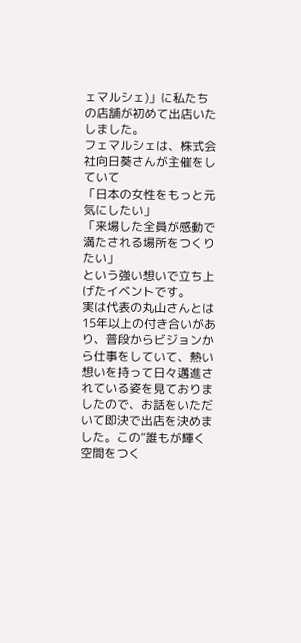ェマルシェ)」に私たちの店舗が初めて出店いたしました。
フェマルシェは、株式会社向日葵さんが主催をしていて
「日本の女性をもっと元気にしたい」
「来場した全員が感動で満たされる場所をつくりたい」
という強い想いで立ち上げたイベントです。
実は代表の丸山さんとは15年以上の付き合いがあり、普段からビジョンから仕事をしていて、熱い想いを持って日々邁進されている姿を見ておりましたので、お話をいただいて即決で出店を決めました。この“誰もが輝く空間をつく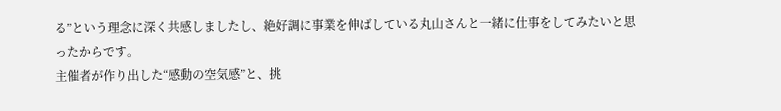る”という理念に深く共感しましたし、絶好調に事業を伸ばしている丸山さんと一緒に仕事をしてみたいと思ったからです。
主催者が作り出した“感動の空気感”と、挑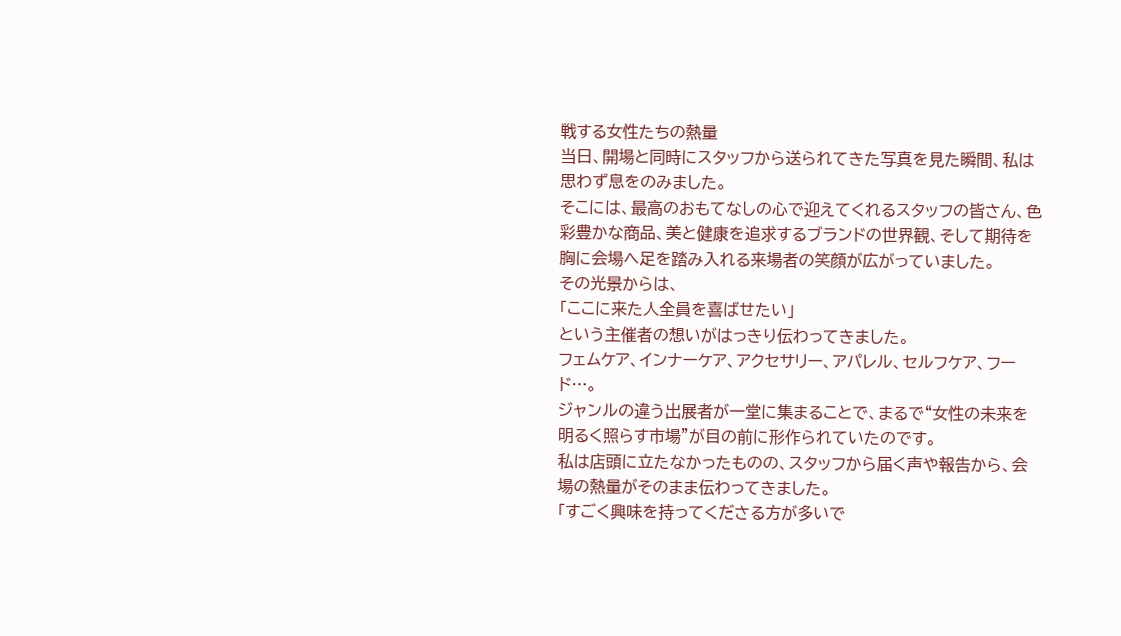戦する女性たちの熱量
当日、開場と同時にスタッフから送られてきた写真を見た瞬間、私は思わず息をのみました。
そこには、最高のおもてなしの心で迎えてくれるスタッフの皆さん、色彩豊かな商品、美と健康を追求するブランドの世界観、そして期待を胸に会場へ足を踏み入れる来場者の笑顔が広がっていました。
その光景からは、
「ここに来た人全員を喜ばせたい」
という主催者の想いがはっきり伝わってきました。
フェムケア、インナーケア、アクセサリー、アパレル、セルフケア、フード…。
ジャンルの違う出展者が一堂に集まることで、まるで“女性の未来を明るく照らす市場”が目の前に形作られていたのです。
私は店頭に立たなかったものの、スタッフから届く声や報告から、会場の熱量がそのまま伝わってきました。
「すごく興味を持ってくださる方が多いで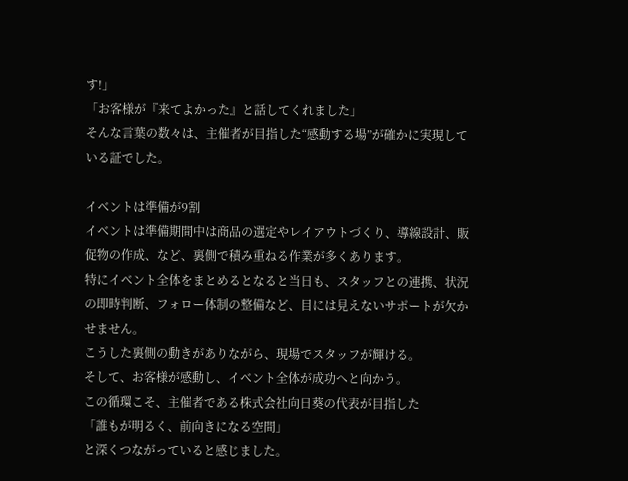す!」
「お客様が『来てよかった』と話してくれました」
そんな言葉の数々は、主催者が目指した“感動する場”が確かに実現している証でした。

イベントは準備が9割
イベントは準備期間中は商品の選定やレイアウトづくり、導線設計、販促物の作成、など、裏側で積み重ねる作業が多くあります。
特にイベント全体をまとめるとなると当日も、スタッフとの連携、状況の即時判断、フォロー体制の整備など、目には見えないサポートが欠かせません。
こうした裏側の動きがありながら、現場でスタッフが輝ける。
そして、お客様が感動し、イベント全体が成功へと向かう。
この循環こそ、主催者である株式会社向日葵の代表が目指した
「誰もが明るく、前向きになる空間」
と深くつながっていると感じました。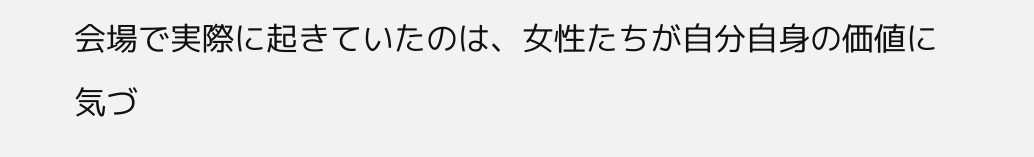会場で実際に起きていたのは、女性たちが自分自身の価値に気づ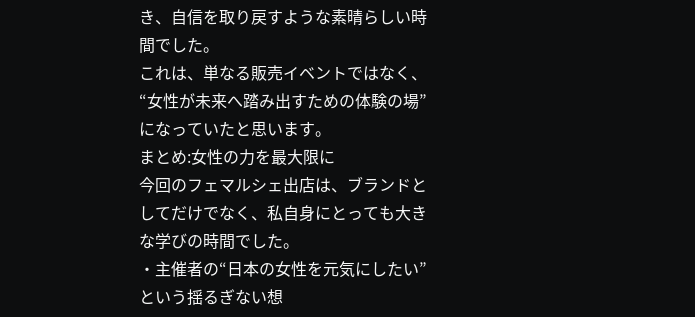き、自信を取り戻すような素晴らしい時間でした。
これは、単なる販売イベントではなく、
“女性が未来へ踏み出すための体験の場”
になっていたと思います。
まとめ:女性の力を最大限に
今回のフェマルシェ出店は、ブランドとしてだけでなく、私自身にとっても大きな学びの時間でした。
・主催者の“日本の女性を元気にしたい”という揺るぎない想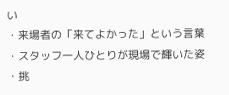い
・来場者の「来てよかった」という言葉
・スタッフ一人ひとりが現場で輝いた姿
・挑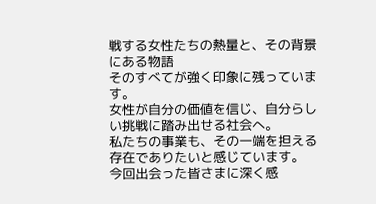戦する女性たちの熱量と、その背景にある物語
そのすべてが強く印象に残っています。
女性が自分の価値を信じ、自分らしい挑戦に踏み出せる社会へ。
私たちの事業も、その一端を担える存在でありたいと感じています。
今回出会った皆さまに深く感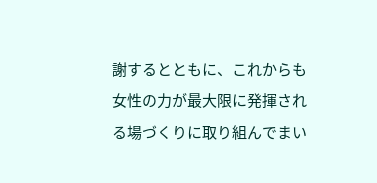謝するとともに、これからも女性の力が最大限に発揮される場づくりに取り組んでまい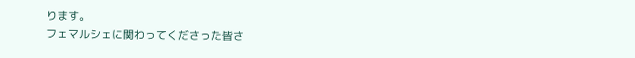ります。
フェマルシェに関わってくださった皆さ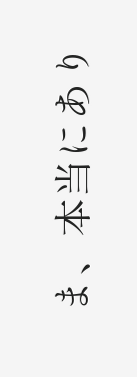ま、本当にあり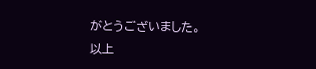がとうございました。
以上